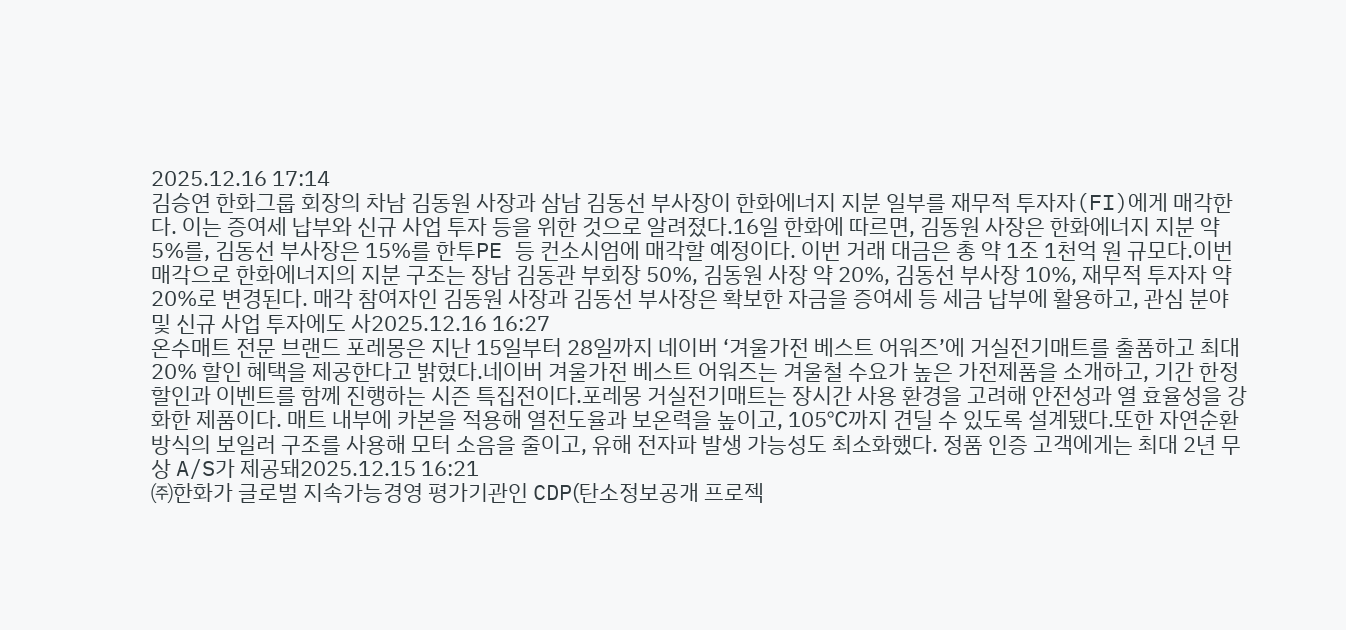2025.12.16 17:14
김승연 한화그룹 회장의 차남 김동원 사장과 삼남 김동선 부사장이 한화에너지 지분 일부를 재무적 투자자(FI)에게 매각한다. 이는 증여세 납부와 신규 사업 투자 등을 위한 것으로 알려졌다.16일 한화에 따르면, 김동원 사장은 한화에너지 지분 약 5%를, 김동선 부사장은 15%를 한투PE 등 컨소시엄에 매각할 예정이다. 이번 거래 대금은 총 약 1조 1천억 원 규모다.이번 매각으로 한화에너지의 지분 구조는 장남 김동관 부회장 50%, 김동원 사장 약 20%, 김동선 부사장 10%, 재무적 투자자 약 20%로 변경된다. 매각 참여자인 김동원 사장과 김동선 부사장은 확보한 자금을 증여세 등 세금 납부에 활용하고, 관심 분야 및 신규 사업 투자에도 사2025.12.16 16:27
온수매트 전문 브랜드 포레몽은 지난 15일부터 28일까지 네이버 ‘겨울가전 베스트 어워즈’에 거실전기매트를 출품하고 최대 20% 할인 혜택을 제공한다고 밝혔다.네이버 겨울가전 베스트 어워즈는 겨울철 수요가 높은 가전제품을 소개하고, 기간 한정 할인과 이벤트를 함께 진행하는 시즌 특집전이다.포레몽 거실전기매트는 장시간 사용 환경을 고려해 안전성과 열 효율성을 강화한 제품이다. 매트 내부에 카본을 적용해 열전도율과 보온력을 높이고, 105℃까지 견딜 수 있도록 설계됐다.또한 자연순환 방식의 보일러 구조를 사용해 모터 소음을 줄이고, 유해 전자파 발생 가능성도 최소화했다. 정품 인증 고객에게는 최대 2년 무상 A/S가 제공돼2025.12.15 16:21
㈜한화가 글로벌 지속가능경영 평가기관인 CDP(탄소정보공개 프로젝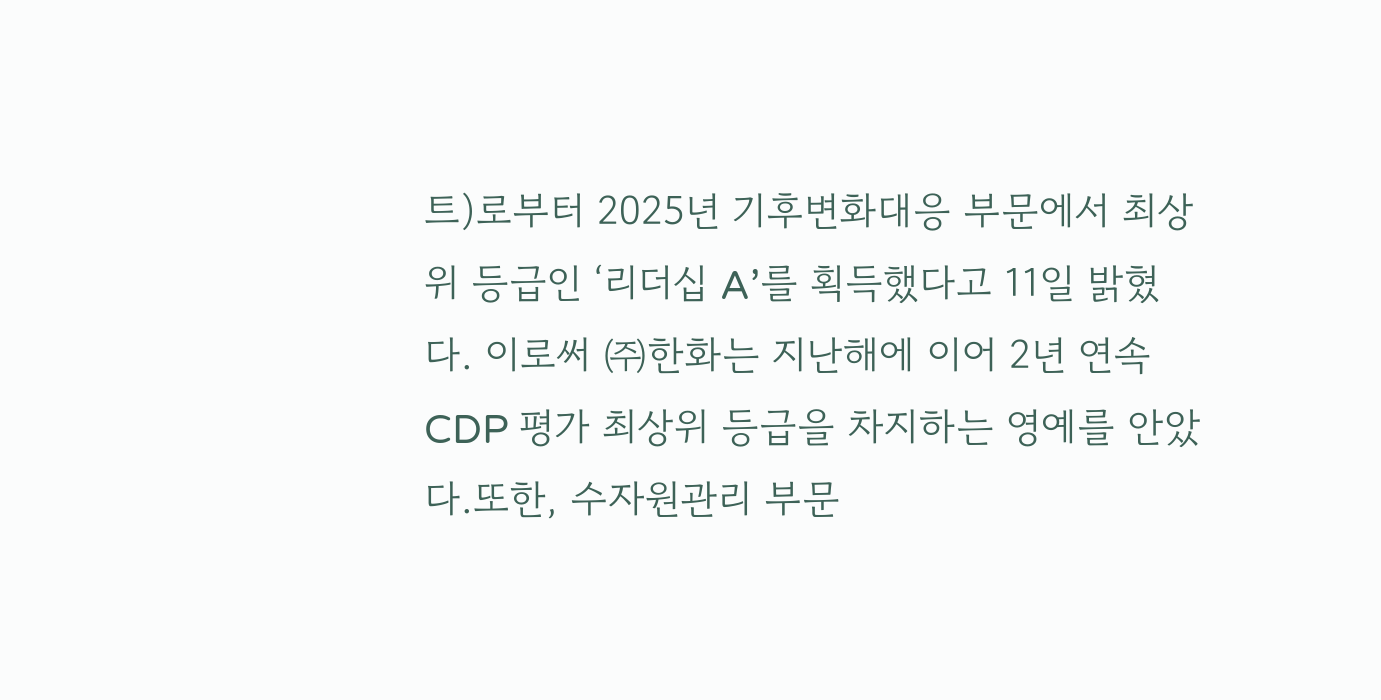트)로부터 2025년 기후변화대응 부문에서 최상위 등급인 ‘리더십 A’를 획득했다고 11일 밝혔다. 이로써 ㈜한화는 지난해에 이어 2년 연속 CDP 평가 최상위 등급을 차지하는 영예를 안았다.또한, 수자원관리 부문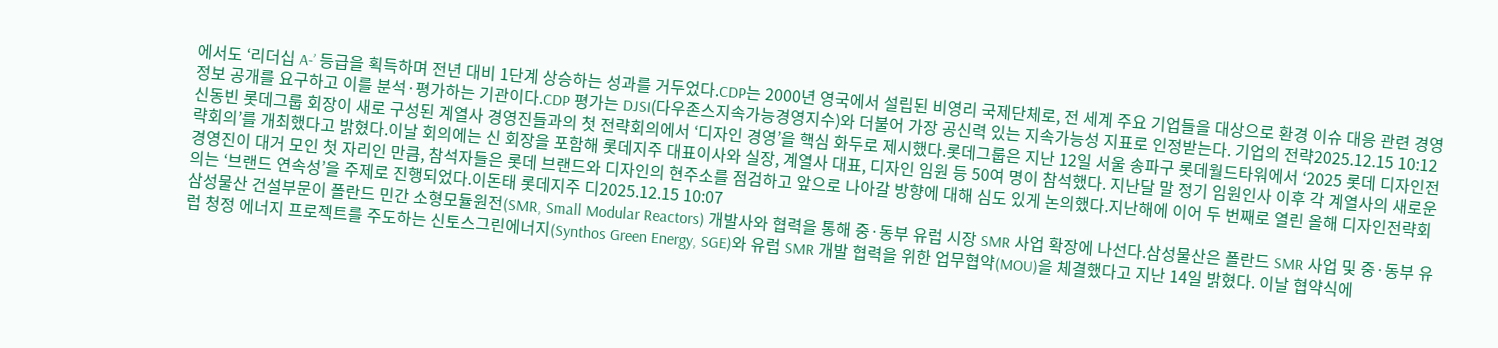에서도 ‘리더십 A-’ 등급을 획득하며 전년 대비 1단계 상승하는 성과를 거두었다.CDP는 2000년 영국에서 설립된 비영리 국제단체로, 전 세계 주요 기업들을 대상으로 환경 이슈 대응 관련 경영정보 공개를 요구하고 이를 분석·평가하는 기관이다.CDP 평가는 DJSI(다우존스지속가능경영지수)와 더불어 가장 공신력 있는 지속가능성 지표로 인정받는다. 기업의 전략2025.12.15 10:12
신동빈 롯데그룹 회장이 새로 구성된 계열사 경영진들과의 첫 전략회의에서 ‘디자인 경영’을 핵심 화두로 제시했다.롯데그룹은 지난 12일 서울 송파구 롯데월드타워에서 ‘2025 롯데 디자인전략회의’를 개최했다고 밝혔다.이날 회의에는 신 회장을 포함해 롯데지주 대표이사와 실장, 계열사 대표, 디자인 임원 등 50여 명이 참석했다. 지난달 말 정기 임원인사 이후 각 계열사의 새로운 경영진이 대거 모인 첫 자리인 만큼, 참석자들은 롯데 브랜드와 디자인의 현주소를 점검하고 앞으로 나아갈 방향에 대해 심도 있게 논의했다.지난해에 이어 두 번째로 열린 올해 디자인전략회의는 ‘브랜드 연속성’을 주제로 진행되었다.이돈태 롯데지주 디2025.12.15 10:07
삼성물산 건설부문이 폴란드 민간 소형모듈원전(SMR, Small Modular Reactors) 개발사와 협력을 통해 중·동부 유럽 시장 SMR 사업 확장에 나선다.삼성물산은 폴란드 SMR 사업 및 중·동부 유럽 청정 에너지 프로젝트를 주도하는 신토스그린에너지(Synthos Green Energy, SGE)와 유럽 SMR 개발 협력을 위한 업무협약(MOU)을 체결했다고 지난 14일 밝혔다. 이날 협약식에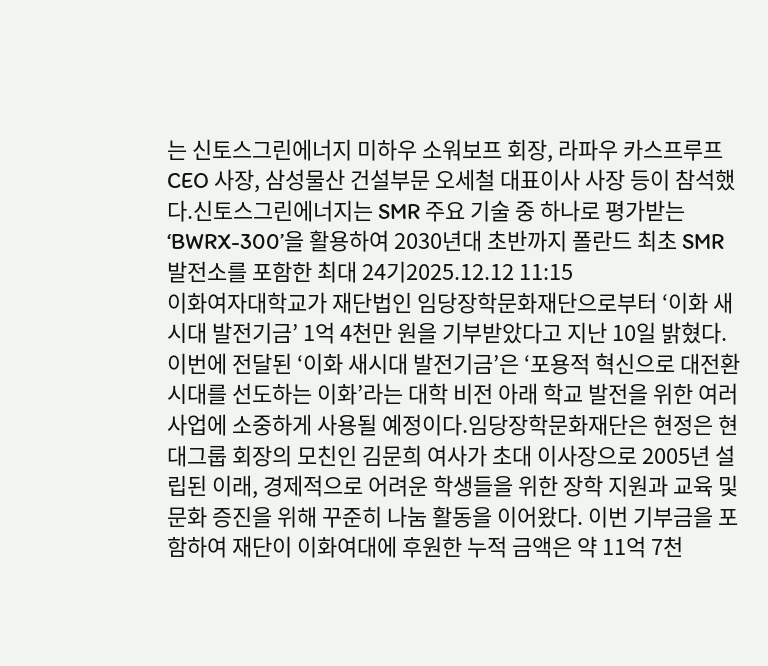는 신토스그린에너지 미하우 소워보프 회장, 라파우 카스프루프 CEO 사장, 삼성물산 건설부문 오세철 대표이사 사장 등이 참석했다.신토스그린에너지는 SMR 주요 기술 중 하나로 평가받는 ‘BWRX-300’을 활용하여 2030년대 초반까지 폴란드 최초 SMR 발전소를 포함한 최대 24기2025.12.12 11:15
이화여자대학교가 재단법인 임당장학문화재단으로부터 ‘이화 새시대 발전기금’ 1억 4천만 원을 기부받았다고 지난 10일 밝혔다.이번에 전달된 ‘이화 새시대 발전기금’은 ‘포용적 혁신으로 대전환 시대를 선도하는 이화’라는 대학 비전 아래 학교 발전을 위한 여러 사업에 소중하게 사용될 예정이다.임당장학문화재단은 현정은 현대그룹 회장의 모친인 김문희 여사가 초대 이사장으로 2005년 설립된 이래, 경제적으로 어려운 학생들을 위한 장학 지원과 교육 및 문화 증진을 위해 꾸준히 나눔 활동을 이어왔다. 이번 기부금을 포함하여 재단이 이화여대에 후원한 누적 금액은 약 11억 7천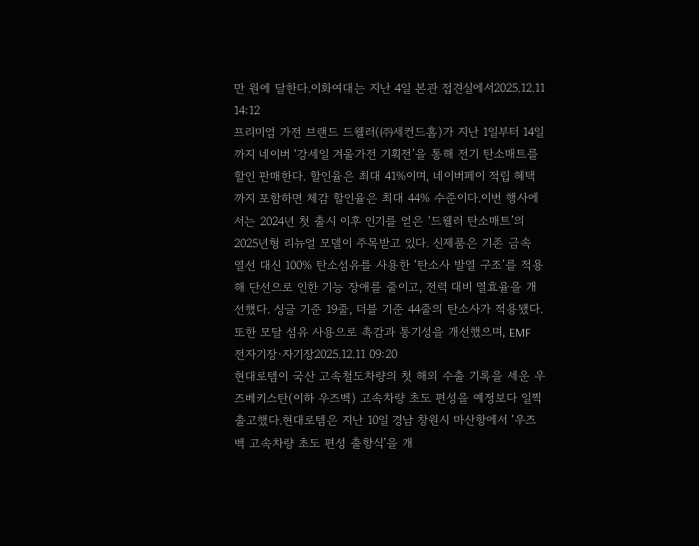만 원에 달한다.이화여대는 지난 4일 본관 접견실에서2025.12.11 14:12
프리미엄 가전 브랜드 드웰러(㈜세컨드홈)가 지난 1일부터 14일까지 네이버 ‘강세일 겨울가전 기획전’을 통해 전기 탄소매트를 할인 판매한다. 할인율은 최대 41%이며, 네이버페이 적립 혜택까지 포함하면 체감 할인율은 최대 44% 수준이다.이번 행사에서는 2024년 첫 출시 이후 인기를 얻은 ‘드웰러 탄소매트’의 2025년형 리뉴얼 모델이 주목받고 있다. 신제품은 기존 금속 열선 대신 100% 탄소섬유를 사용한 ‘탄소사 발열 구조’를 적용해 단선으로 인한 기능 장애를 줄이고, 전력 대비 열효율을 개선했다. 싱글 기준 19줄, 더블 기준 44줄의 탄소사가 적용됐다.또한 모달 섬유 사용으로 촉감과 통기성을 개선했으며, EMF 전자기장·자기장2025.12.11 09:20
현대로템이 국산 고속철도차량의 첫 해외 수출 기록을 세운 우즈베키스탄(이하 우즈벡) 고속차량 초도 편성을 예정보다 일찍 출고했다.현대로템은 지난 10일 경남 창원시 마산항에서 ‘우즈벡 고속차량 초도 편성 출항식’을 개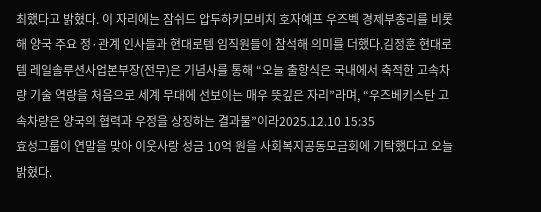최했다고 밝혔다. 이 자리에는 잠쉬드 압두하키모비치 호자예프 우즈벡 경제부총리를 비롯해 양국 주요 정·관계 인사들과 현대로템 임직원들이 참석해 의미를 더했다.김정훈 현대로템 레일솔루션사업본부장(전무)은 기념사를 통해 “오늘 출항식은 국내에서 축적한 고속차량 기술 역량을 처음으로 세계 무대에 선보이는 매우 뜻깊은 자리”라며, “우즈베키스탄 고속차량은 양국의 협력과 우정을 상징하는 결과물”이라2025.12.10 15:35
효성그룹이 연말을 맞아 이웃사랑 성금 10억 원을 사회복지공동모금회에 기탁했다고 오늘 밝혔다.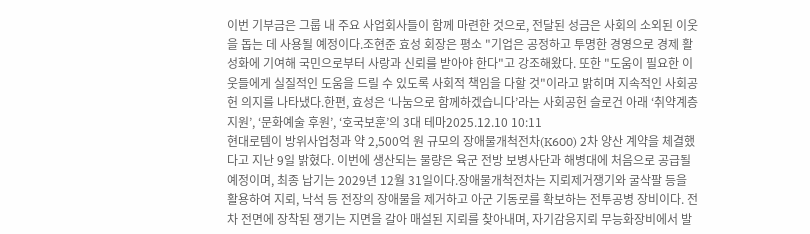이번 기부금은 그룹 내 주요 사업회사들이 함께 마련한 것으로, 전달된 성금은 사회의 소외된 이웃을 돕는 데 사용될 예정이다.조현준 효성 회장은 평소 "기업은 공정하고 투명한 경영으로 경제 활성화에 기여해 국민으로부터 사랑과 신뢰를 받아야 한다"고 강조해왔다. 또한 "도움이 필요한 이웃들에게 실질적인 도움을 드릴 수 있도록 사회적 책임을 다할 것"이라고 밝히며 지속적인 사회공헌 의지를 나타냈다.한편, 효성은 ‘나눔으로 함께하겠습니다’라는 사회공헌 슬로건 아래 ‘취약계층 지원’, ‘문화예술 후원’, ‘호국보훈’의 3대 테마2025.12.10 10:11
현대로템이 방위사업청과 약 2,500억 원 규모의 장애물개척전차(K600) 2차 양산 계약을 체결했다고 지난 9일 밝혔다. 이번에 생산되는 물량은 육군 전방 보병사단과 해병대에 처음으로 공급될 예정이며, 최종 납기는 2029년 12월 31일이다.장애물개척전차는 지뢰제거쟁기와 굴삭팔 등을 활용하여 지뢰, 낙석 등 전장의 장애물을 제거하고 아군 기동로를 확보하는 전투공병 장비이다. 전차 전면에 장착된 쟁기는 지면을 갈아 매설된 지뢰를 찾아내며, 자기감응지뢰 무능화장비에서 발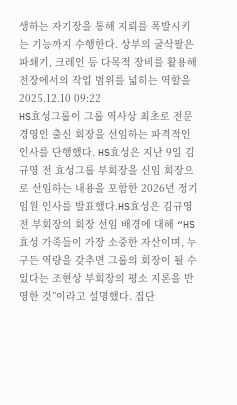생하는 자기장을 통해 지뢰를 폭발시키는 기능까지 수행한다. 상부의 굴삭팔은 파쇄기, 크레인 등 다목적 장비를 활용해 전장에서의 작업 범위를 넓히는 역할을2025.12.10 09:22
HS효성그룹이 그룹 역사상 최초로 전문경영인 출신 회장을 선임하는 파격적인 인사를 단행했다. HS효성은 지난 9일 김규영 전 효성그룹 부회장을 신임 회장으로 선임하는 내용을 포함한 2026년 정기 임원 인사를 발표했다.HS효성은 김규영 전 부회장의 회장 선임 배경에 대해 “HS효성 가족들이 가장 소중한 자산이며, 누구든 역량을 갖추면 그룹의 회장이 될 수 있다는 조현상 부회장의 평소 지론을 반영한 것”이라고 설명했다. 집단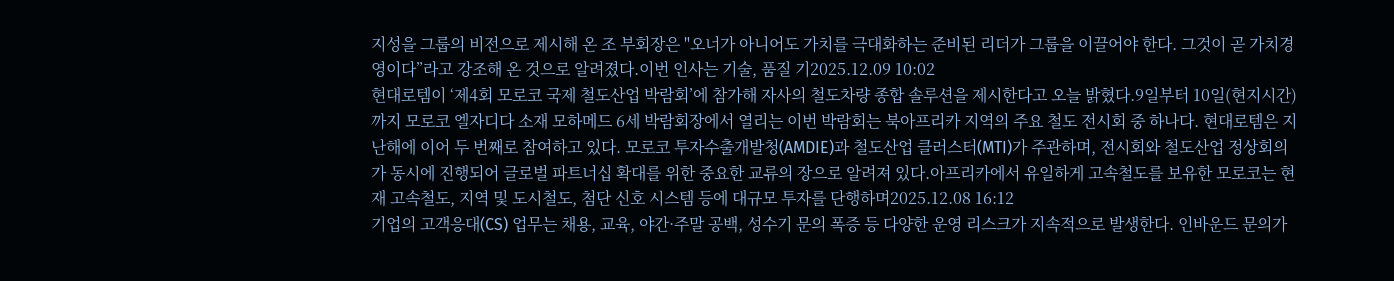지성을 그룹의 비전으로 제시해 온 조 부회장은 "오너가 아니어도 가치를 극대화하는 준비된 리더가 그룹을 이끌어야 한다. 그것이 곧 가치경영이다”라고 강조해 온 것으로 알려졌다.이번 인사는 기술, 품질 기2025.12.09 10:02
현대로템이 ‘제4회 모로코 국제 철도산업 박람회’에 참가해 자사의 철도차량 종합 솔루션을 제시한다고 오늘 밝혔다.9일부터 10일(현지시간)까지 모로코 엘자디다 소재 모하메드 6세 박람회장에서 열리는 이번 박람회는 북아프리카 지역의 주요 철도 전시회 중 하나다. 현대로템은 지난해에 이어 두 번째로 참여하고 있다. 모로코 투자수출개발청(AMDIE)과 철도산업 클러스터(MTI)가 주관하며, 전시회와 철도산업 정상회의가 동시에 진행되어 글로벌 파트너십 확대를 위한 중요한 교류의 장으로 알려져 있다.아프리카에서 유일하게 고속철도를 보유한 모로코는 현재 고속철도, 지역 및 도시철도, 첨단 신호 시스템 등에 대규모 투자를 단행하며2025.12.08 16:12
기업의 고객응대(CS) 업무는 채용, 교육, 야간·주말 공백, 성수기 문의 폭증 등 다양한 운영 리스크가 지속적으로 발생한다. 인바운드 문의가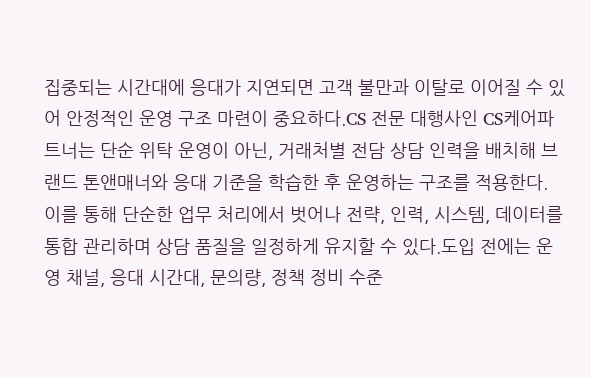집중되는 시간대에 응대가 지연되면 고객 불만과 이탈로 이어질 수 있어 안정적인 운영 구조 마련이 중요하다.CS 전문 대행사인 CS케어파트너는 단순 위탁 운영이 아닌, 거래처별 전담 상담 인력을 배치해 브랜드 톤앤매너와 응대 기준을 학습한 후 운영하는 구조를 적용한다. 이를 통해 단순한 업무 처리에서 벗어나 전략, 인력, 시스템, 데이터를 통합 관리하며 상담 품질을 일정하게 유지할 수 있다.도입 전에는 운영 채널, 응대 시간대, 문의량, 정책 정비 수준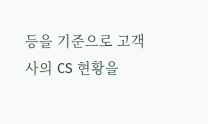등을 기준으로 고객사의 CS 현황을